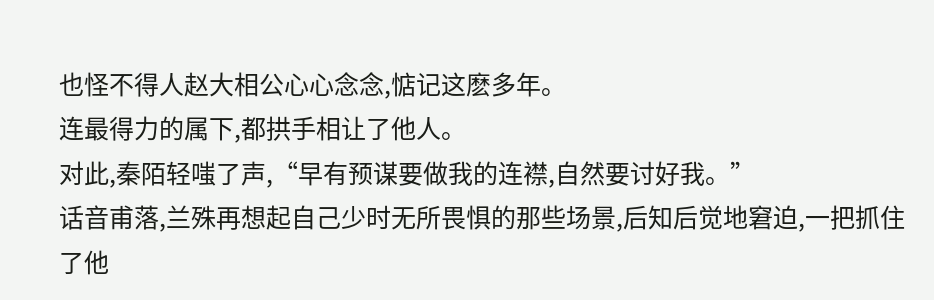也怪不得人赵大相公心心念念,惦记这麽多年。
连最得力的属下,都拱手相让了他人。
对此,秦陌轻嗤了声,“早有预谋要做我的连襟,自然要讨好我。”
话音甫落,兰殊再想起自己少时无所畏惧的那些场景,后知后觉地窘迫,一把抓住了他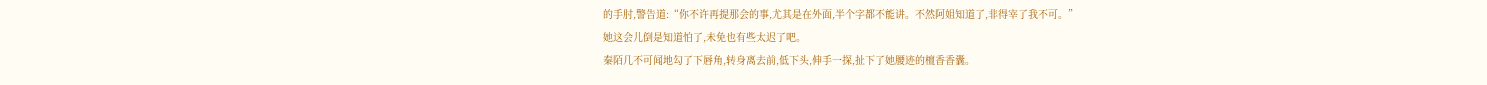的手肘,警告道:“你不许再提那会的事,尤其是在外面,半个字都不能讲。不然阿姐知道了,非得宰了我不可。”
她这会儿倒是知道怕了,未免也有些太迟了吧。
秦陌几不可闻地勾了下唇角,转身离去前,低下头,伸手一探,扯下了她腰迹的檀香香囊。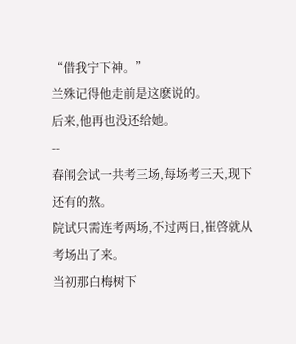“借我宁下神。”
兰殊记得他走前是这麽说的。
后来,他再也没还给她。
--
春闱会试一共考三场,每场考三天,现下还有的熬。
院试只需连考两场,不过两日,崔啓就从考场出了来。
当初那白梅树下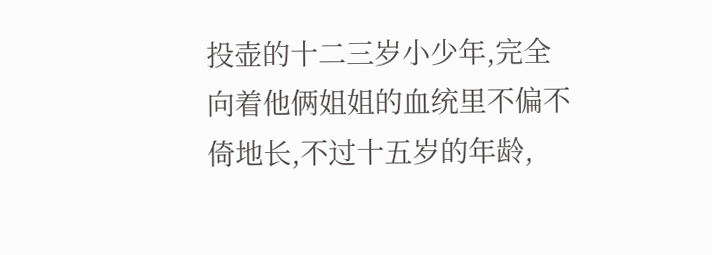投壶的十二三岁小少年,完全向着他俩姐姐的血统里不偏不倚地长,不过十五岁的年龄,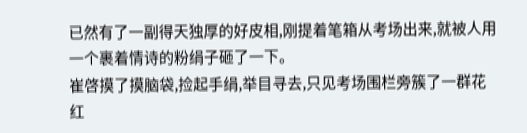已然有了一副得天独厚的好皮相,刚提着笔箱从考场出来,就被人用一个裹着情诗的粉绢子砸了一下。
崔啓摸了摸脑袋,捡起手绢,举目寻去,只见考场围栏旁簇了一群花红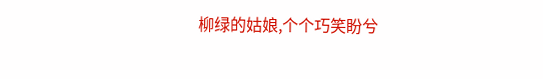柳绿的姑娘,个个巧笑盼兮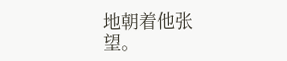地朝着他张望。